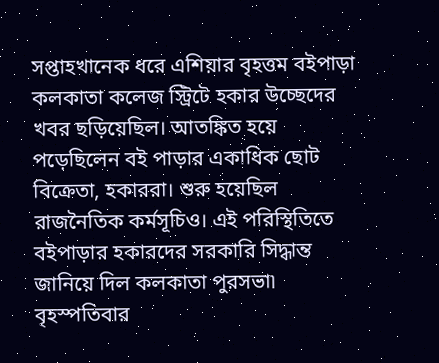সপ্তাহখানেক ধরে এশিয়ার বৃহত্তম বইপাড়া কলকাতা কলেজ স্ট্রিটে হকার উচ্ছেদের খবর ছড়িয়েছিল। আতঙ্কিত হয়ে পড়েছিলেন বই পাড়ার একাধিক ছোট বিক্রেতা, হকাররা। শুরু হয়েছিল রাজনৈতিক কর্মসূচিও। এই পরিস্থিতিতে বইপাড়ার হকারদের সরকারি সিদ্ধান্ত জানিয়ে দিল কলকাতা পুরসভা৷
বৃহস্পতিবার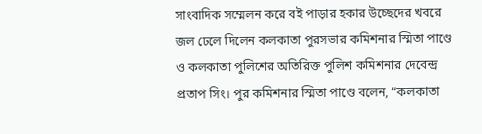সাংবাদিক সম্মেলন করে বই পাড়ার হকার উচ্ছেদের খবরে জল ঢেলে দিলেন কলকাতা পুরসভার কমিশনার স্মিতা পাণ্ডে ও কলকাতা পুলিশের অতিরিক্ত পুলিশ কমিশনার দেবেন্দ্র প্রতাপ সিং। পুর কমিশনার স্মিতা পাণ্ডে বলেন, “কলকাতা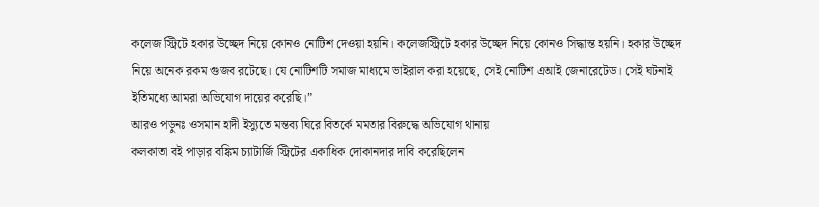কলেজ স্ট্রিটে হকার উচ্ছেদ নিয়ে কোনও নোটিশ দেওয়া হয়নি। কলেজস্ট্রিটে হকার উচ্ছেদ নিয়ে কোনও সিদ্ধান্ত হয়নি। হকার উচ্ছেদ নিয়ে অনেক রকম গুজব রটেছে। যে নোটিশটি সমাজ মাধ্যমে ভাইরাল করা হয়েছে, সেই নোটিশ এআই জেনারেটেড। সেই ঘটনাই ইতিমধ্যে আমরা অভিযোগ দায়ের করেছি।”
আরও পড়ুনঃ ওসমান হাদী ইস্যুতে মন্তব্য ঘিরে বিতর্কে মমতার বিরুদ্ধে অভিযোগ থানায়
কলকাতা বই পাড়ার বঙ্কিম চ্যাটার্জি স্ট্রিটের একাধিক দোকানদার দাবি করেছিলেন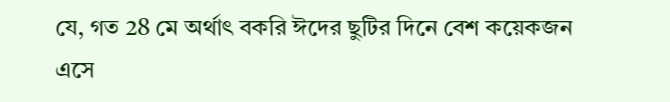যে, গত 28 মে অর্থাৎ বকরি ঈদের ছুটির দিনে বেশ কয়েকজন এসে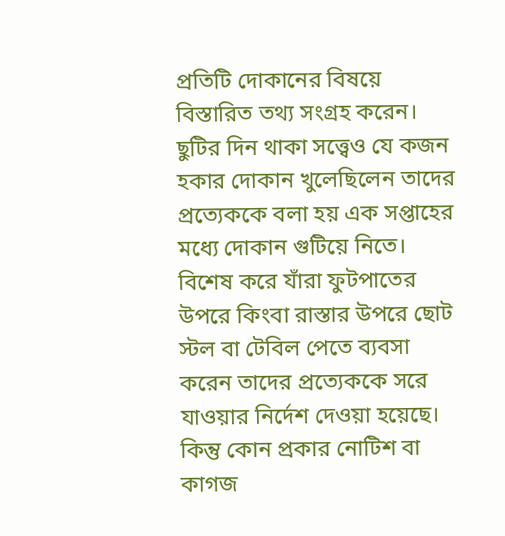প্রতিটি দোকানের বিষয়ে বিস্তারিত তথ্য সংগ্রহ করেন। ছুটির দিন থাকা সত্ত্বেও যে কজন হকার দোকান খুলেছিলেন তাদের প্রত্যেককে বলা হয় এক সপ্তাহের মধ্যে দোকান গুটিয়ে নিতে। বিশেষ করে যাঁরা ফুটপাতের উপরে কিংবা রাস্তার উপরে ছোট স্টল বা টেবিল পেতে ব্যবসা করেন তাদের প্রত্যেককে সরে যাওয়ার নির্দেশ দেওয়া হয়েছে। কিন্তু কোন প্রকার নোটিশ বা কাগজ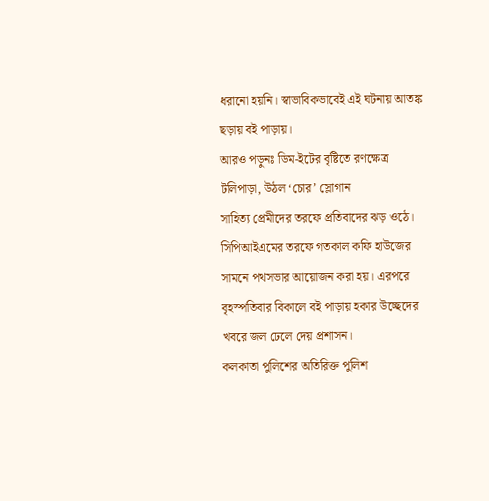ধরানো হয়নি। স্বাভাবিকভাবেই এই ঘটনায় আতঙ্ক ছড়ায় বই পাড়ায়।
আরও পড়ুনঃ ডিম-ইটের বৃষ্টিতে রণক্ষেত্র টলিপাড়া, উঠল ‘চোর’ স্লোগান
সাহিত্য প্রেমীদের তরফে প্রতিবাদের ঝড় ওঠে। সিপিআইএমের তরফে গতকাল কফি হাউজের সামনে পথসভার আয়োজন করা হয়। এরপরে বৃহস্পতিবার বিকালে বই পাড়ায় হকার উচ্ছেদের খবরে জল ঢেলে দেয় প্রশাসন।
কলকাতা পুলিশের অতিরিক্ত পুলিশ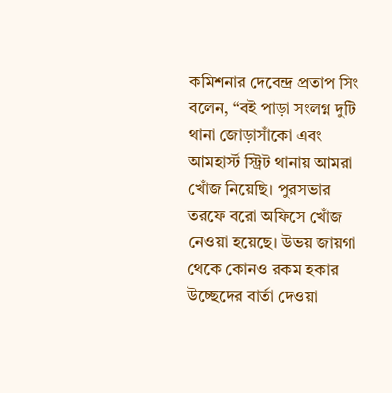কমিশনার দেবেন্দ্র প্রতাপ সিং বলেন, “বই পাড়া সংলগ্ন দুটি থানা জোড়াসাঁকো এবং আমহার্স্ট স্ট্রিট থানায় আমরা খোঁজ নিয়েছি। পুরসভার তরফে বরো অফিসে খোঁজ নেওয়া হয়েছে। উভয় জায়গা থেকে কোনও রকম হকার উচ্ছেদের বার্তা দেওয়া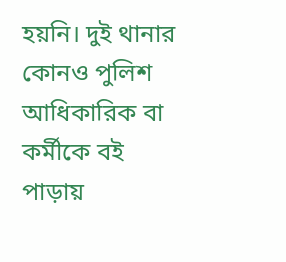হয়নি। দুই থানার কোনও পুলিশ আধিকারিক বা কর্মীকে বই পাড়ায়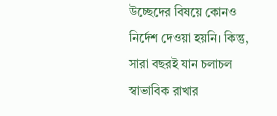উচ্ছেদের বিষয়ে কোনও নির্দেশ দেওয়া হয়নি। কিন্তু, সারা বছরই যান চলাচল স্বাভাবিক রাখার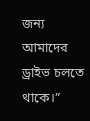জন্য আমাদের ড্রাইভ চলতে থাকে।”